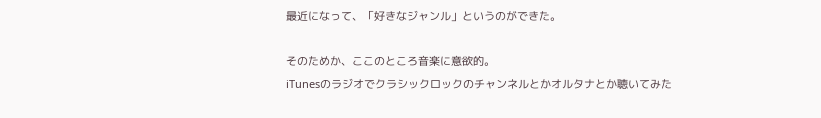最近になって、「好きなジャンル」というのができた。

そのためか、ここのところ音楽に意欲的。
iTunesのラジオでクラシックロックのチャンネルとかオルタナとか聴いてみた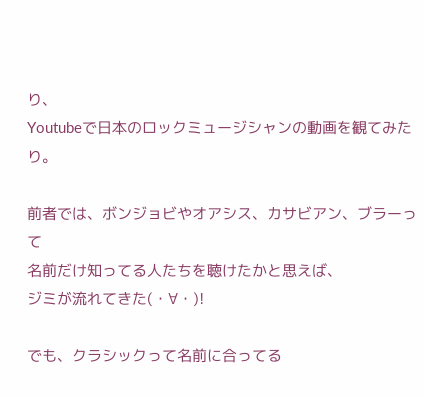り、
Youtubeで日本のロックミュージシャンの動画を観てみたり。

前者では、ボンジョビやオアシス、カサビアン、ブラーって
名前だけ知ってる人たちを聴けたかと思えば、
ジミが流れてきた(・∀・)!

でも、クラシックって名前に合ってる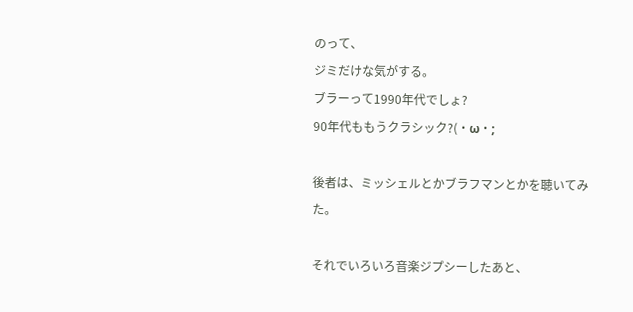のって、
ジミだけな気がする。
ブラーって1990年代でしょ?
90年代ももうクラシック?(・ω・;

後者は、ミッシェルとかブラフマンとかを聴いてみた。

それでいろいろ音楽ジプシーしたあと、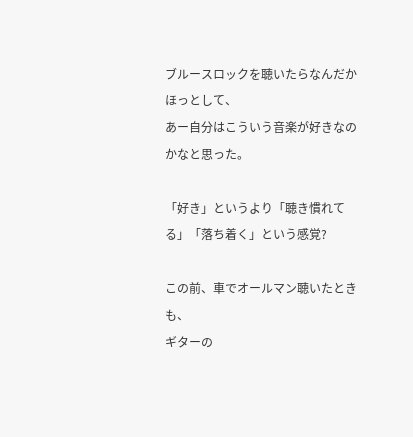ブルースロックを聴いたらなんだかほっとして、
あー自分はこういう音楽が好きなのかなと思った。

「好き」というより「聴き慣れてる」「落ち着く」という感覚?

この前、車でオールマン聴いたときも、
ギターの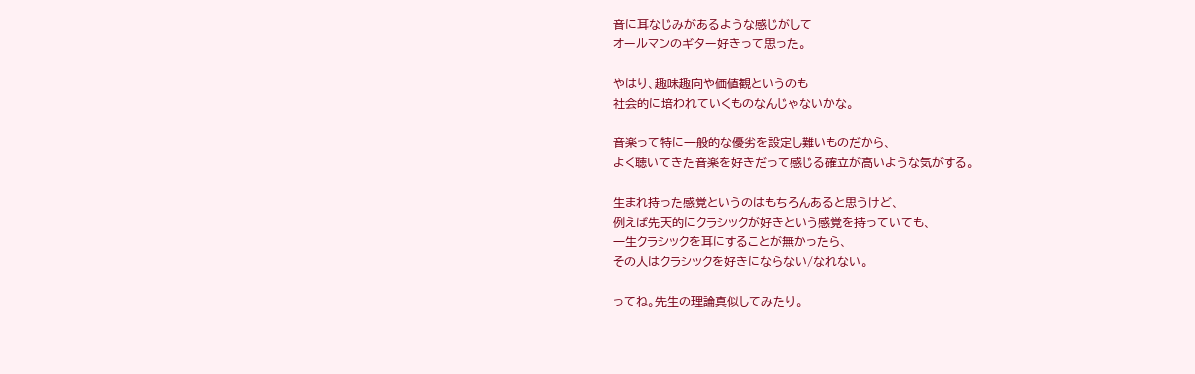音に耳なじみがあるような感じがして
オールマンのギター好きって思った。

やはり、趣味趣向や価値観というのも
社会的に培われていくものなんじゃないかな。

音楽って特に一般的な優劣を設定し難いものだから、
よく聴いてきた音楽を好きだって感じる確立が高いような気がする。

生まれ持った感覚というのはもちろんあると思うけど、
例えば先天的にクラシックが好きという感覚を持っていても、
一生クラシックを耳にすることが無かったら、
その人はクラシックを好きにならない/なれない。

ってね。先生の理論真似してみたり。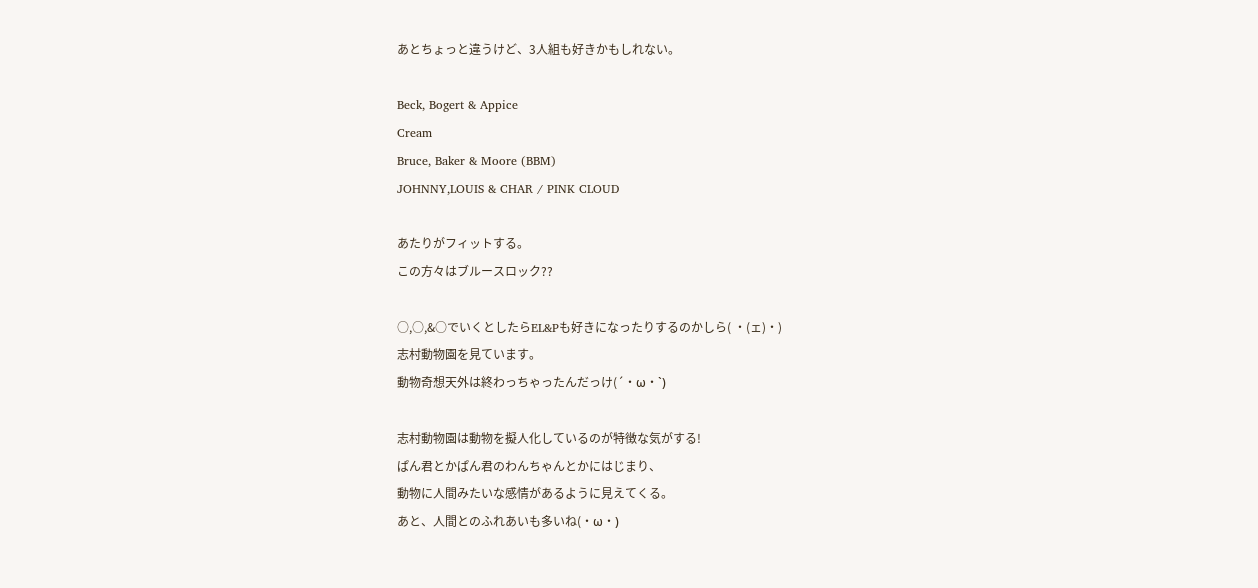あとちょっと違うけど、3人組も好きかもしれない。

Beck, Bogert & Appice
Cream
Bruce, Baker & Moore (BBM)
JOHNNY,LOUIS & CHAR / PINK CLOUD

あたりがフィットする。
この方々はブルースロック??

○,○,&○でいくとしたらEL&Pも好きになったりするのかしら( ・(ェ)・)
志村動物園を見ています。
動物奇想天外は終わっちゃったんだっけ(´・ω・`)

志村動物園は動物を擬人化しているのが特徴な気がする!
ぱん君とかぱん君のわんちゃんとかにはじまり、
動物に人間みたいな感情があるように見えてくる。
あと、人間とのふれあいも多いね(・ω・)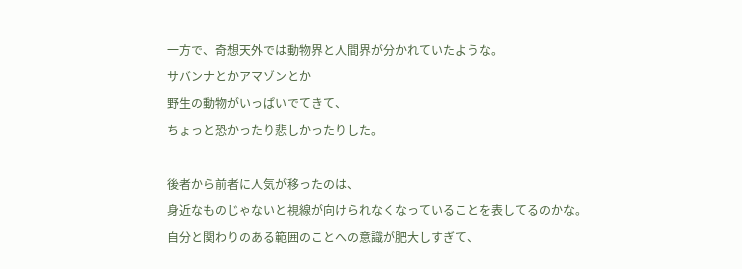一方で、奇想天外では動物界と人間界が分かれていたような。
サバンナとかアマゾンとか
野生の動物がいっぱいでてきて、
ちょっと恐かったり悲しかったりした。

後者から前者に人気が移ったのは、
身近なものじゃないと視線が向けられなくなっていることを表してるのかな。
自分と関わりのある範囲のことへの意識が肥大しすぎて、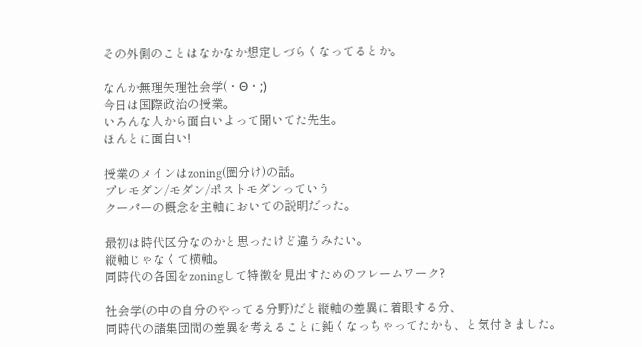その外側のことはなかなか想定しづらくなってるとか。

なんか無理矢理社会学(・Θ・;)
今日は国際政治の授業。
いろんな人から面白いよって聞いてた先生。
ほんとに面白い!

授業のメインはzoning(圏分け)の話。
プレモダン/モダン/ポストモダンっていう
クーパーの概念を主軸においての説明だった。

最初は時代区分なのかと思ったけど違うみたい。
縦軸じゃなくて横軸。
同時代の各国をzoningして特徴を見出すためのフレームワーク?

社会学(の中の自分のやってる分野)だと縦軸の差異に着眼する分、
同時代の諸集団間の差異を考えることに鈍くなっちゃってたかも、と気付きました。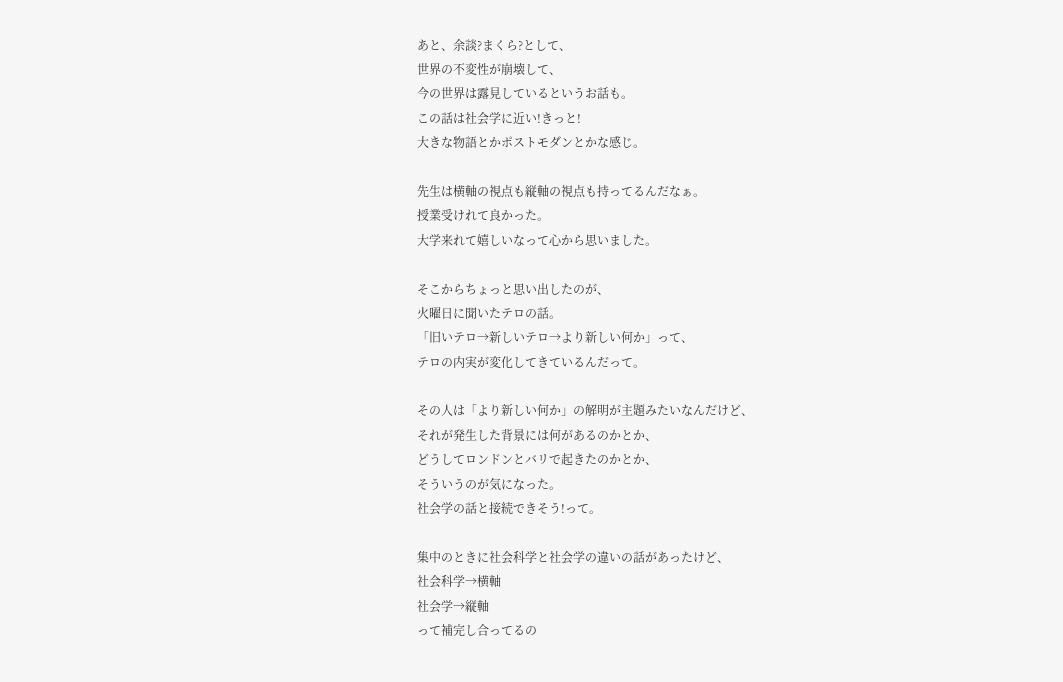あと、余談?まくら?として、
世界の不変性が崩壊して、
今の世界は露見しているというお話も。
この話は社会学に近い!きっと!
大きな物語とかポストモダンとかな感じ。

先生は横軸の視点も縦軸の視点も持ってるんだなぁ。
授業受けれて良かった。
大学来れて嬉しいなって心から思いました。

そこからちょっと思い出したのが、
火曜日に聞いたテロの話。
「旧いテロ→新しいテロ→より新しい何か」って、
テロの内実が変化してきているんだって。

その人は「より新しい何か」の解明が主題みたいなんだけど、
それが発生した背景には何があるのかとか、
どうしてロンドンとバリで起きたのかとか、
そういうのが気になった。
社会学の話と接続できそう!って。

集中のときに社会科学と社会学の違いの話があったけど、
社会科学→横軸
社会学→縦軸
って補完し合ってるの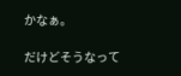かなぁ。

だけどそうなって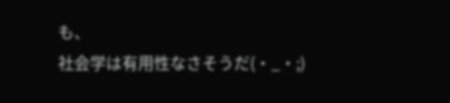も、
社会学は有用性なさそうだ(・_・;)